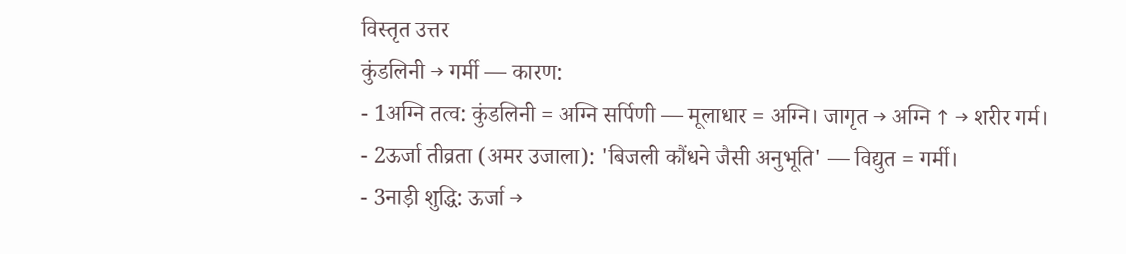विस्तृत उत्तर
कुंडलिनी → गर्मी — कारण:
- 1अग्नि तत्व: कुंडलिनी = अग्नि सर्पिणी — मूलाधार = अग्नि। जागृत → अग्नि ↑ → शरीर गर्म।
- 2ऊर्जा तीव्रता (अमर उजाला): 'बिजली कौंधने जैसी अनुभूति' — विद्युत = गर्मी।
- 3नाड़ी शुद्धि: ऊर्जा →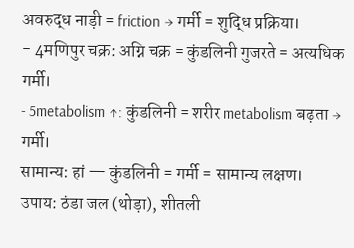अवरुद्ध नाड़ी = friction → गर्मी = शुद्धि प्रक्रिया।
- 4मणिपुर चक्र: अग्नि चक्र = कुंडलिनी गुजरते = अत्यधिक गर्मी।
- 5metabolism ↑: कुंडलिनी = शरीर metabolism बढ़ता → गर्मी।
सामान्य: हां — कुंडलिनी = गर्मी = सामान्य लक्षण।
उपाय: ठंडा जल (थोड़ा), शीतली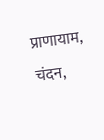प्राणायाम, चंदन,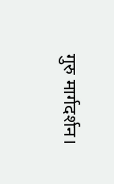गुरु मार्गदर्शन।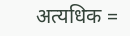अत्यधिक =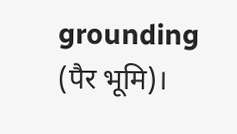grounding (पैर भूमि)।